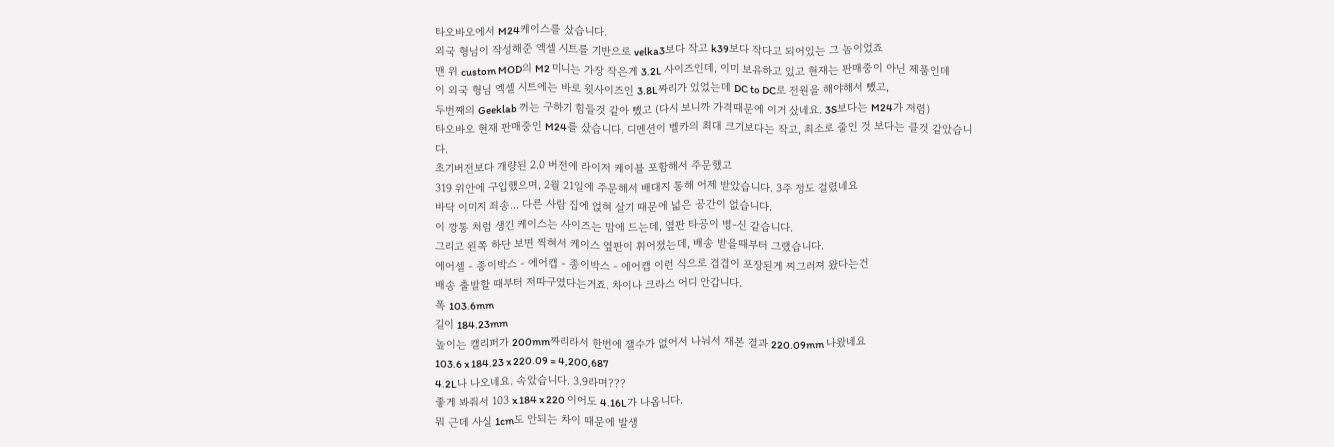타오바오에서 M24케이스를 샀습니다.
외국 형님이 작성해준 엑셀 시트를 기반으로 velka3보다 작고 k39보다 작다고 되어있는 그 놈이었죠
맨 위 custom MOD의 M2 미니는 가장 작은게 3.2L 사이즈인데, 이미 보유하고 있고 현재는 판매중이 아닌 제품인데
이 외국 형님 엑셀 시트에는 바로 윗사이즈인 3.8L짜리가 있었는데 DC to DC로 전원을 해야해서 뺐고,
두번째의 Geeklab 꺼는 구하기 힘들것 같아 뺐고 (다시 보니까 가격때문에 이거 샀네요. 3S보다는 M24가 저렴)
타오바오 현재 판매중인 M24를 샀습니다. 디멘션이 벨카의 최대 크기보다는 작고, 최소로 줄인 것 보다는 클것 같았습니다.
초기버전보다 개량된 2.0 버전에 라이저 케이블 포함해서 주문했고
319 위안에 구입했으며, 2월 21일에 주문해서 배대지 통해 어제 받았습니다. 3주 정도 걸렸네요
바닥 이미지 죄송... 다른 사람 집에 얹혀 살기 때문에 넓은 공간이 없습니다.
이 깡통 처럼 생긴 케이스는 사이즈는 맘에 드는데, 옆판 타공이 병-신 같습니다.
그리고 왼쪽 하단 보면 찍혀서 케이스 옆판이 휘어졌는데, 배송 받을때부터 그랬습니다.
에어셀 - 종이박스 - 에어캡 - 종이박스 - 에어캡 이런 식으로 겹겹이 포장된게 찌그러져 왔다는건
배송 출발할 때부터 저따구였다는거죠. 차이나 크라스 어디 안갑니다.
폭 103.6mm
길이 184.23mm
높이는 캘리퍼가 200mm짜리라서 한번에 잴수가 없어서 나눠서 재본 결과 220.09mm 나왔네요
103.6 x 184.23 x 220.09 = 4,200,687
4.2L나 나오네요. 속았습니다. 3.9라며???
좋게 봐줘서 103 x 184 x 220 이어도 4.16L가 나옵니다.
뭐 근데 사실 1cm도 안되는 차이 때문에 발생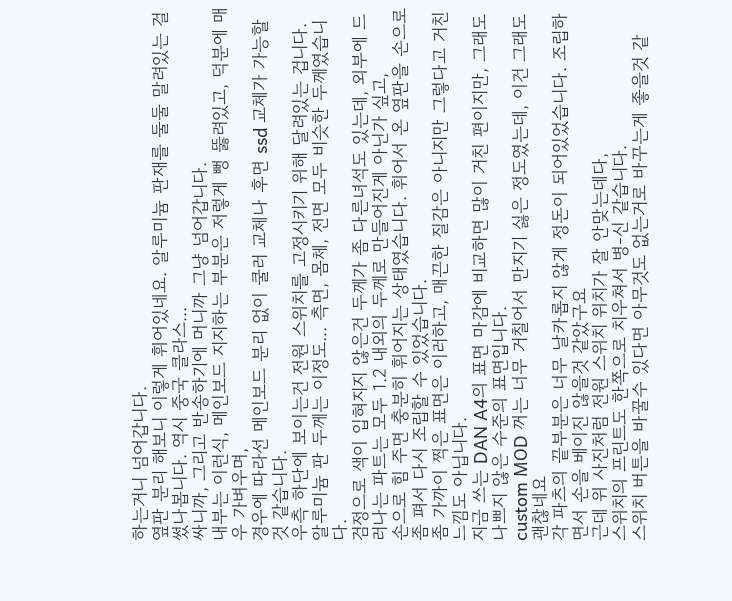하는거니 넘어갑니다.
옆판 분리 해보니 이렇게 휘어있네요. 알루미늄 판재를 둘둘 말려있는 걸 썼나봅니다. 역시 중국 클라스...
싸니까, 그리고 반송하기에 머니까 그냥 넘어갑니다.
내부는 이런식, 메인보드 지지하는 부분은 저렇게 뻥 뚫려있고, 덕분에 매우 가벼우며,
경우에 따라선 메인보드 분리 없이 쿨러 교체나 후면 ssd 교체가 가능할 것 같습니다.
우측 하단에 보이는건 전원 스위치를 고정시키기 위해 달려있는 겁니다.
알루미늄 판 두께는 이정도... 측면, 몸체, 전면 모두 비슷한 두께였습니다.
검정으로 색이 입혀지지 않은건 두께가 좀 다른녀석도 있는데, 외부에 드러나는 파트는 모두 1.2 내외의 두께로 만들어진게 아닌가 싶고,
손으로 힘 주면 충분히 휘어지는 상태였습니다. 휘어서 온 옆판을 손으로 좀 펴서 다시 조립할 수 있었습니다.
좀 가까이 찍은 표면은 이러하고, 매끈한 질감은 아니지만 그렇다고 거친 느낌도 아닙니다.
지금 쓰는 DAN A4의 표면 마감에 비교하면 많이 거친 편이지만, 그래도 나쁘지 않은 수준의 표면입니다.
custom MOD 꺼는 너무 거칠어서 만지기 싫은 정도였는데, 이건 그래도 괜찮네요
각 파츠의 끝부분은 너무 날카롭지 않게 정돈이 되어있었습니다. 조립하면서 손을 베이진 않을것 같았구요
근데 위 사진처럼 전원 스위치 위치가 잘 안맞는데다,
스위치의 프린트도 한쪽으로 치우쳐서 병-신 같습니다.
스위치 버튼을 바꿀수 있다면 아무것도 없는거로 바꾸는게 좋을것 같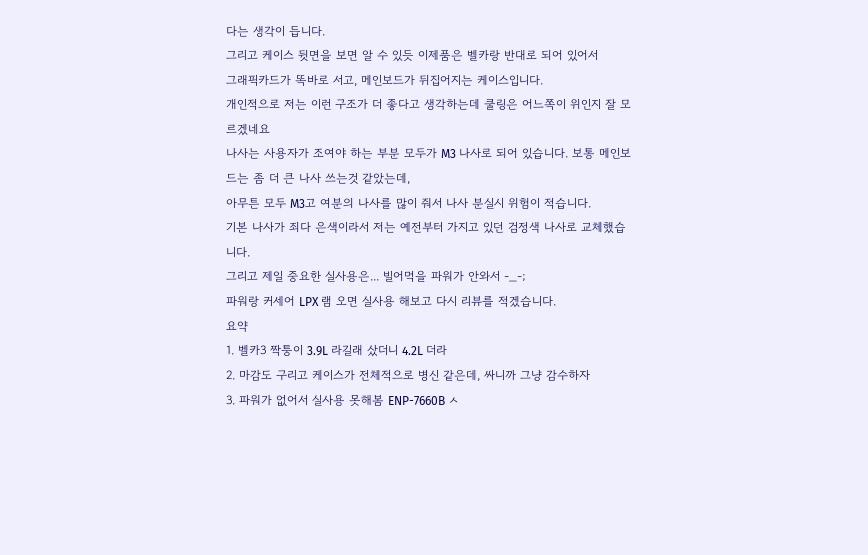다는 생각이 듭니다.
그리고 케이스 뒷면을 보면 알 수 있듯 이제품은 벨카랑 반대로 되어 있어서
그래픽카드가 똑바로 서고, 메인보드가 뒤집어지는 케이스입니다.
개인적으로 저는 이런 구조가 더 좋다고 생각하는데 쿨링은 어느쪽이 위인지 잘 모르겠네요
나사는 사용자가 조여야 하는 부분 모두가 M3 나사로 되어 있습니다. 보통 메인보드는 좀 더 큰 나사 쓰는것 같았는데,
아무튼 모두 M3고 여분의 나사를 많이 줘서 나사 분실시 위험이 적습니다.
기본 나사가 죄다 은색이라서 저는 예전부터 가지고 있던 검정색 나사로 교체했습니다.
그리고 제일 중요한 실사용은... 빌어먹을 파워가 안와서 -_-;
파워랑 커세어 LPX 램 오면 실사용 해보고 다시 리뷰를 적겠습니다.
요약
1. 벨카3 짝퉁이 3.9L 라길래 샀더니 4.2L 더라
2. 마감도 구리고 케이스가 전체적으로 병신 같은데, 싸니까 그냥 감수하자
3. 파워가 없어서 실사용 못해봄 ENP-7660B ㅅ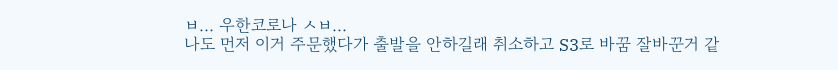ㅂ... 우한코로나 ㅅㅂ...
나도 먼저 이거 주문했다가 출발을 안하길래 취소하고 S3로 바꿈 잘바꾼거 같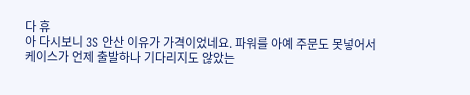다 휴
아 다시보니 3S 안산 이유가 가격이었네요. 파워를 아예 주문도 못넣어서 케이스가 언제 출발하나 기다리지도 않았는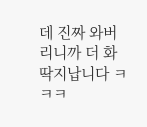데 진짜 와버리니까 더 화딱지납니다 ㅋㅋㅋ